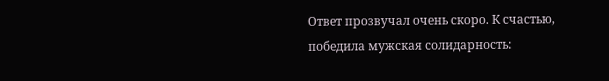Ответ прозвучал очень скоро. К счастью, победила мужская солидарность: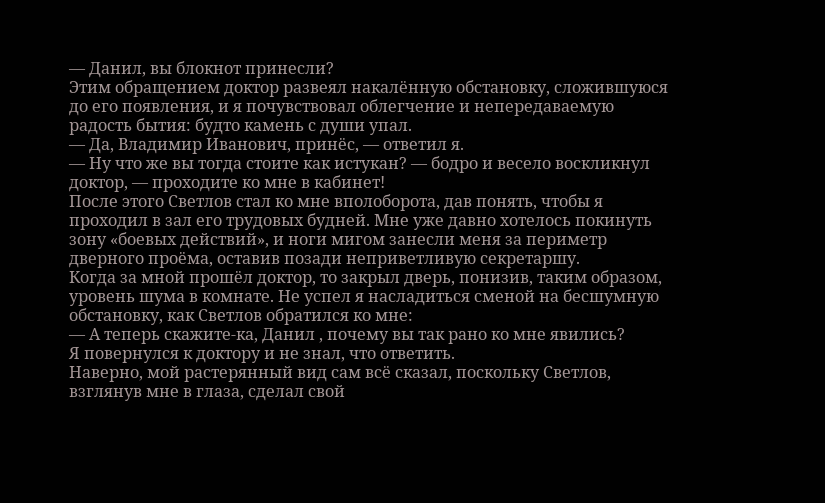— Данил, вы блокнот принесли?
Этим обращением доктор развеял накалённую обстановку, сложившуюся до его появления, и я почувствовал облегчение и непередаваемую радость бытия: будто камень с души упал.
— Да, Владимир Иванович, принёс, — ответил я.
— Ну что же вы тогда стоите как истукан? — бодро и весело воскликнул доктор, — проходите ко мне в кабинет!
После этого Светлов стал ко мне вполоборота, дав понять, чтобы я проходил в зал его трудовых будней. Мне уже давно хотелось покинуть зону «боевых действий», и ноги мигом занесли меня за периметр дверного проёма, оставив позади неприветливую секретаршу.
Когда за мной прошёл доктор, то закрыл дверь, понизив, таким образом, уровень шума в комнате. Не успел я насладиться сменой на бесшумную обстановку, как Светлов обратился ко мне:
— А теперь скажите-ка, Данил , почему вы так рано ко мне явились?
Я повернулся к доктору и не знал, что ответить.
Наверно, мой растерянный вид сам всё сказал, поскольку Светлов, взглянув мне в глаза, сделал свой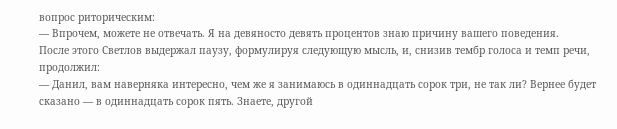вопрос риторическим:
— Впрочем, можете не отвечать. Я на девяносто девять процентов знаю причину вашего поведения.
После этого Светлов выдержал паузу, формулируя следующую мысль, и, снизив тембр голоса и темп речи, продолжил:
— Данил, вам наверняка интересно, чем же я занимаюсь в одиннадцать сорок три, не так ли? Вернее будет сказано — в одиннадцать сорок пять. Знаете, другой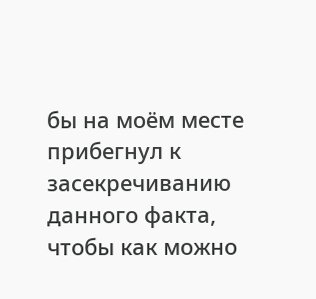бы на моём месте прибегнул к засекречиванию данного факта, чтобы как можно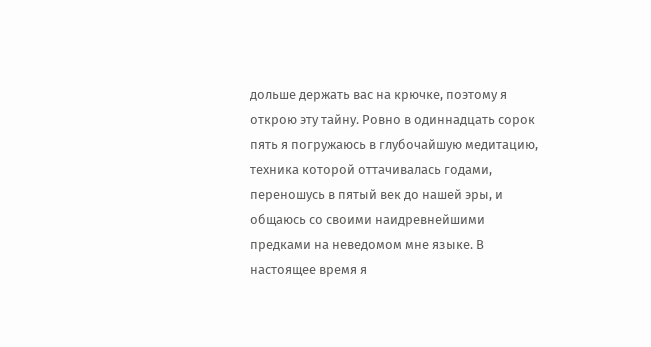дольше держать вас на крючке, поэтому я открою эту тайну. Ровно в одиннадцать сорок пять я погружаюсь в глубочайшую медитацию, техника которой оттачивалась годами, переношусь в пятый век до нашей эры, и общаюсь со своими наидревнейшими предками на неведомом мне языке. В настоящее время я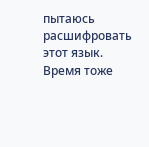пытаюсь расшифровать этот язык. Время тоже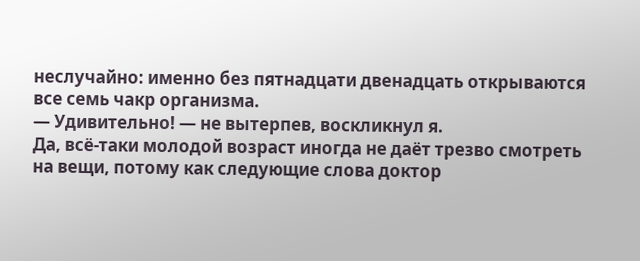неслучайно: именно без пятнадцати двенадцать открываются все семь чакр организма.
— Удивительно! — не вытерпев, воскликнул я.
Да, всё-таки молодой возраст иногда не даёт трезво смотреть на вещи, потому как следующие слова доктор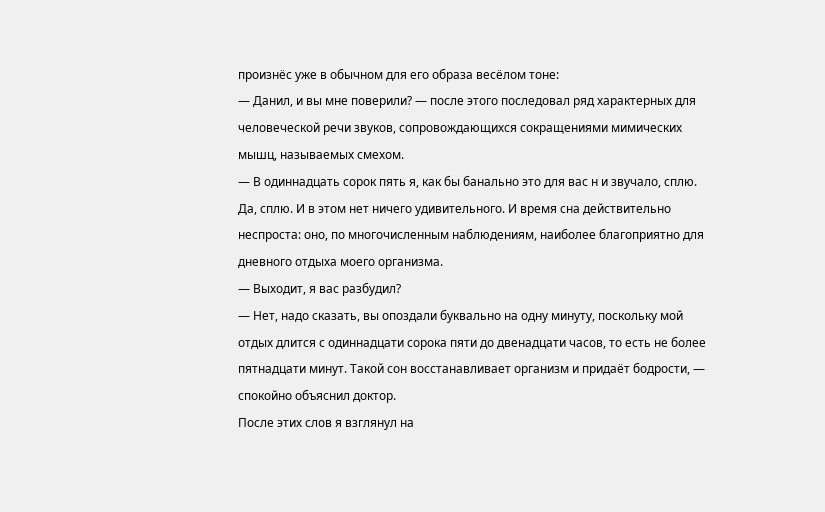произнёс уже в обычном для его образа весёлом тоне:
— Данил, и вы мне поверили? — после этого последовал ряд характерных для человеческой речи звуков, сопровождающихся сокращениями мимических мышц, называемых смехом.
— В одиннадцать сорок пять я, как бы банально это для вас н и звучало, сплю. Да, сплю. И в этом нет ничего удивительного. И время сна действительно неспроста: оно, по многочисленным наблюдениям, наиболее благоприятно для дневного отдыха моего организма.
— Выходит, я вас разбудил?
— Нет, надо сказать, вы опоздали буквально на одну минуту, поскольку мой отдых длится с одиннадцати сорока пяти до двенадцати часов, то есть не более пятнадцати минут. Такой сон восстанавливает организм и придаёт бодрости, — спокойно объяснил доктор.
После этих слов я взглянул на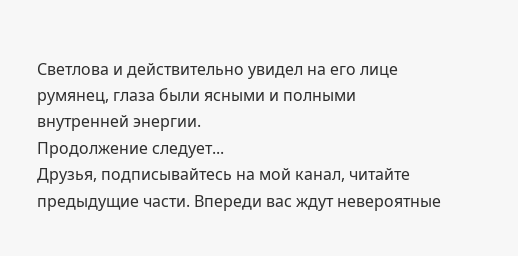Светлова и действительно увидел на его лице румянец, глаза были ясными и полными внутренней энергии.
Продолжение следует...
Друзья, подписывайтесь на мой канал, читайте предыдущие части. Впереди вас ждут невероятные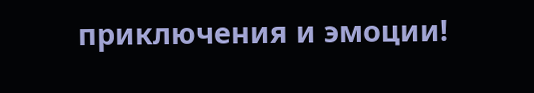приключения и эмоции!